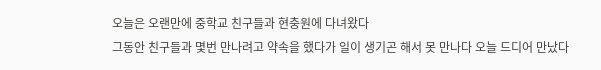오늘은 오랜만에 중학교 친구들과 현충원에 다녀왔다
그동안 친구들과 몇번 만나려고 약속을 했다가 일이 생기곤 해서 못 만나다 오늘 드디어 만났다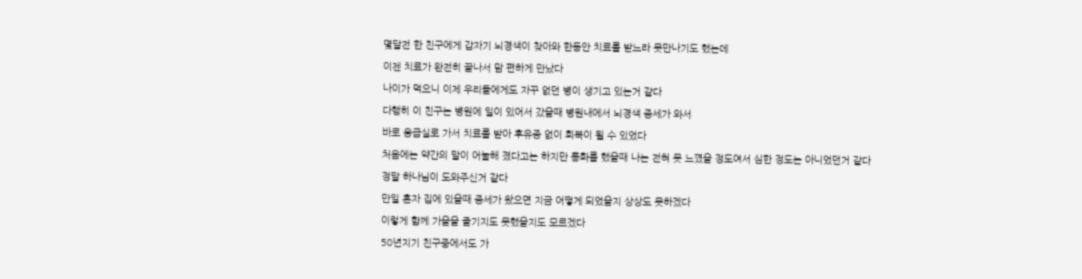몇달전 한 친구에게 갑자기 뇌경색이 찾아와 한동안 치료를 받느라 못만나기도 했는데
이젠 치료가 완전히 끝나서 맘 편하게 만났다
나이가 먹으니 이제 우리들에게도 자꾸 없던 병이 생기고 있는거 같다
다행히 이 친구는 병원에 일이 있어서 갔을때 병원내에서 뇌경색 증세가 와서
바로 응급실로 가서 치료를 받아 후유증 없이 회복이 될 수 있었다
처음에는 약간의 말이 어눌해 졌다고는 하지만 통화를 했을때 나는 전혀 못 느꼈을 정도여서 심한 정도는 아니었던거 같다
정말 하나님이 도와주신거 같다
만일 혼자 집에 있을때 증세가 왔으면 지금 어떻게 되었을지 상상도 못하겠다
이렇게 함께 가을을 즐기지도 못했을지도 모르겠다
50년지기 친구중에서도 가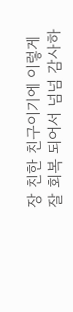장 친한 친구이기에 이렇게 잘 회복 되어서 넘넘 감사하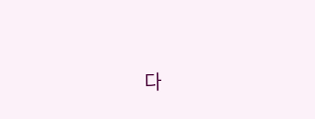다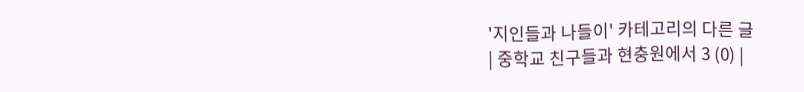'지인들과 나들이' 카테고리의 다른 글
| 중학교 친구들과 현충원에서 3 (0) |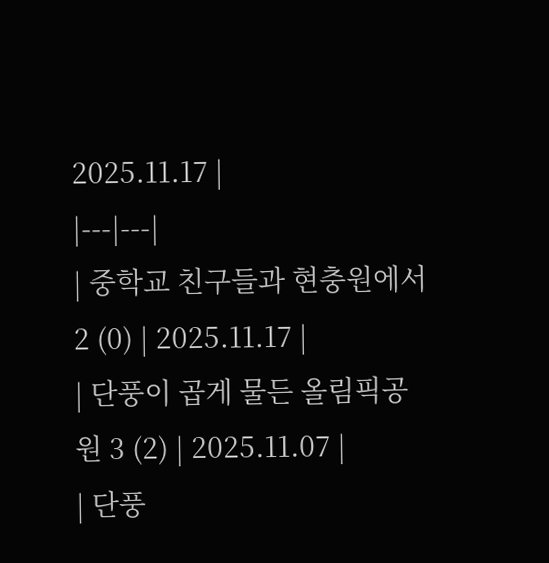2025.11.17 |
|---|---|
| 중학교 친구들과 현충원에서 2 (0) | 2025.11.17 |
| 단풍이 곱게 물든 올림픽공원 3 (2) | 2025.11.07 |
| 단풍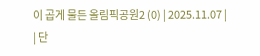이 곱게 물든 올림픽공원2 (0) | 2025.11.07 |
| 단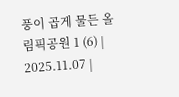풍이 곱게 물든 올림픽공원 1 (6) | 2025.11.07 |